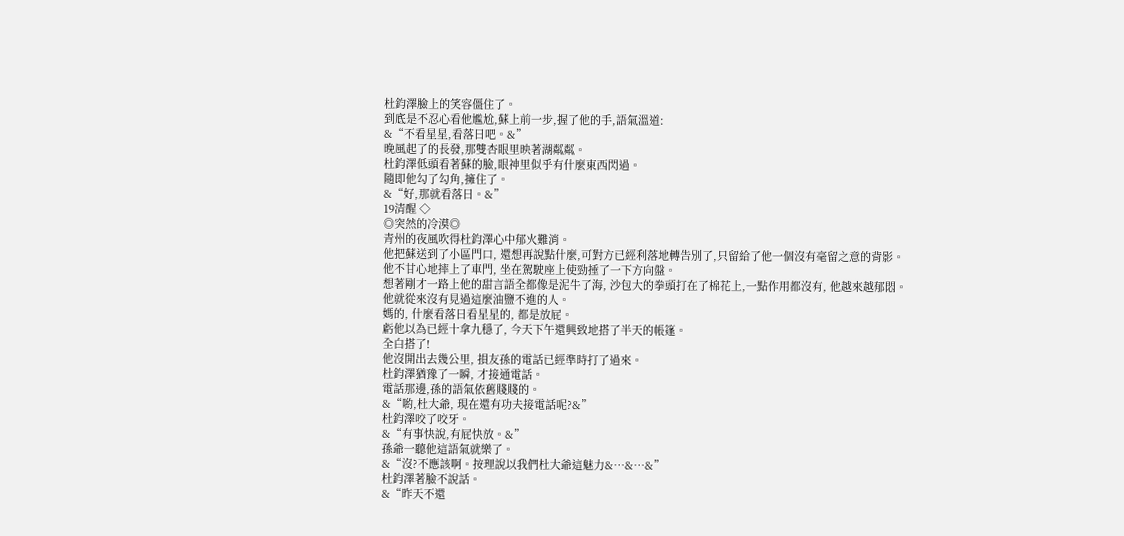杜鈞澤臉上的笑容僵住了。
到底是不忍心看他尷尬,蘇上前一步,握了他的手,語氣溫道:
&“不看星星,看落日吧。&”
晚風起了的長發,那雙杏眼里映著湖粼粼。
杜鈞澤低頭看著蘇的臉,眼神里似乎有什麼東西閃過。
隨即他勾了勾角,擁住了。
&“好,那就看落日。&”
19清醒 ◇
◎突然的冷漠◎
青州的夜風吹得杜鈞澤心中郁火難消。
他把蘇送到了小區門口, 還想再說點什麼,可對方已經利落地轉告別了,只留給了他一個沒有毫留之意的背影。
他不甘心地摔上了車門, 坐在駕駛座上使勁捶了一下方向盤。
想著剛才一路上他的甜言語全都像是泥牛了海, 沙包大的拳頭打在了棉花上,一點作用都沒有, 他越來越郁悶。
他就從來沒有見過這麼油鹽不進的人。
媽的, 什麼看落日看星星的, 都是放屁。
虧他以為已經十拿九穩了, 今天下午還興致地搭了半天的帳篷。
全白搭了!
他沒開出去幾公里, 損友孫的電話已經準時打了過來。
杜鈞澤猶豫了一瞬, 才接通電話。
電話那邊,孫的語氣依舊賤賤的。
&“喲,杜大爺, 現在還有功夫接電話呢?&”
杜鈞澤咬了咬牙。
&“有事快說,有屁快放。&”
孫爺一聽他這語氣就樂了。
&“沒?不應該啊。按理說以我們杜大爺這魅力&…&…&”
杜鈞澤著臉不說話。
&“昨天不還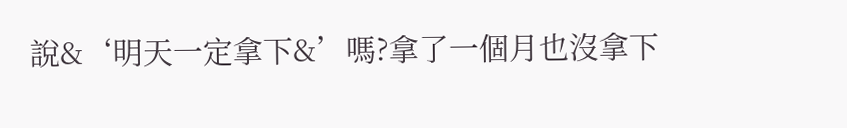說&‘明天一定拿下&’嗎?拿了一個月也沒拿下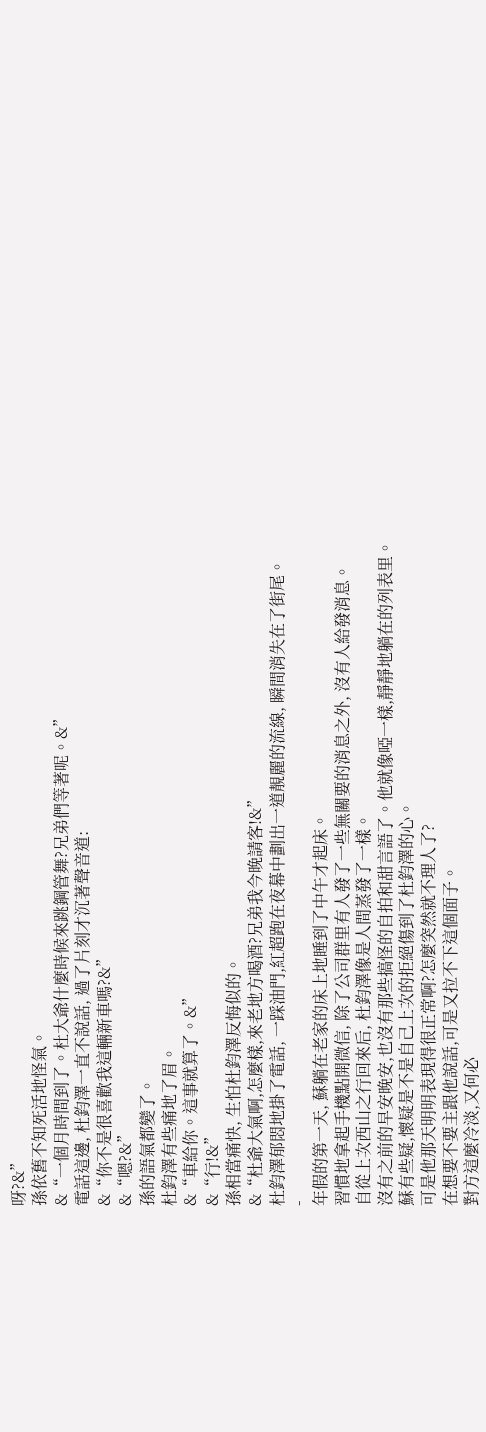呀?&”
孫依舊不知死活地怪氣。
&“一個月時間到了。杜大爺什麼時候來跳鋼管舞?兄弟們等著呢。&”
電話這邊, 杜鈞澤一直不說話, 過了片刻才沉著聲音道:
&“你不是很喜歡我這輛新車嗎?&”
&“嗯?&”
孫的語氣都變了。
杜鈞澤有些痛地了眉。
&“車給你。這事就算了。&”
&“行!&”
孫相當痛快, 生怕杜鈞澤反悔似的。
&“杜爺大氣啊,怎麼樣,來老地方喝酒?兄弟我今晚請客!&”
杜鈞澤郁悶地掛了電話, 一踩油門,紅超跑在夜幕中劃出一道靚麗的流線, 瞬間消失在了街尾。
-
年假的第一天, 蘇躺在老家的床上地睡到了中午才起床。
習慣地拿起手機點開微信, 除了公司群里有人發了一些無關要的消息之外, 沒有人給發消息。
自從上次西山之行回來后, 杜鈞澤像是人間蒸發了一樣。
沒有之前的早安晚安,也沒有那些搞怪的自拍和甜言語了。他就像啞一樣,靜靜地躺在的列表里。
蘇有些疑,懷疑是不是自己上次的拒絕傷到了杜鈞澤的心。
可是他那天明明表現得很正常啊?怎麼突然就不理人了?
在想要不要主跟他說話,可是又拉不下這個面子。
對方這麼冷淡,又何必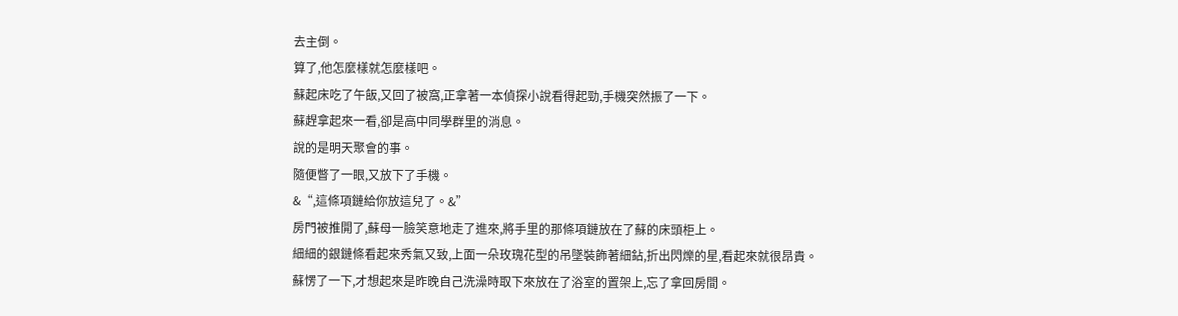去主倒。
算了,他怎麼樣就怎麼樣吧。
蘇起床吃了午飯,又回了被窩,正拿著一本偵探小說看得起勁,手機突然振了一下。
蘇趕拿起來一看,卻是高中同學群里的消息。
說的是明天聚會的事。
隨便瞥了一眼,又放下了手機。
&“,這條項鏈給你放這兒了。&”
房門被推開了,蘇母一臉笑意地走了進來,將手里的那條項鏈放在了蘇的床頭柜上。
細細的銀鏈條看起來秀氣又致,上面一朵玫瑰花型的吊墜裝飾著細鉆,折出閃爍的星,看起來就很昂貴。
蘇愣了一下,才想起來是昨晚自己洗澡時取下來放在了浴室的置架上,忘了拿回房間。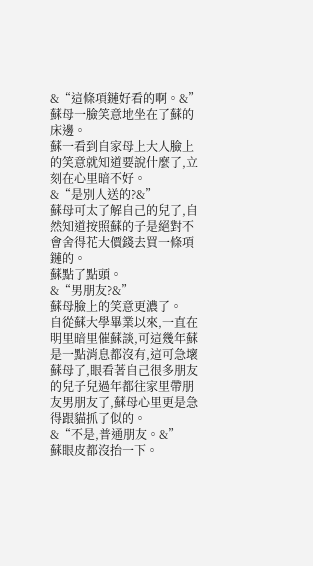&“這條項鏈好看的啊。&”
蘇母一臉笑意地坐在了蘇的床邊。
蘇一看到自家母上大人臉上的笑意就知道要說什麼了,立刻在心里暗不好。
&“是別人送的?&”
蘇母可太了解自己的兒了,自然知道按照蘇的子是絕對不會舍得花大價錢去買一條項鏈的。
蘇點了點頭。
&“男朋友?&”
蘇母臉上的笑意更濃了。
自從蘇大學畢業以來,一直在明里暗里催蘇談,可這幾年蘇是一點消息都沒有,這可急壞蘇母了,眼看著自己很多朋友的兒子兒過年都往家里帶朋友男朋友了,蘇母心里更是急得跟貓抓了似的。
&“不是,普通朋友。&”
蘇眼皮都沒抬一下。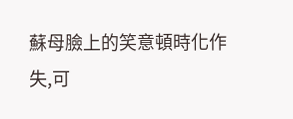蘇母臉上的笑意頓時化作失,可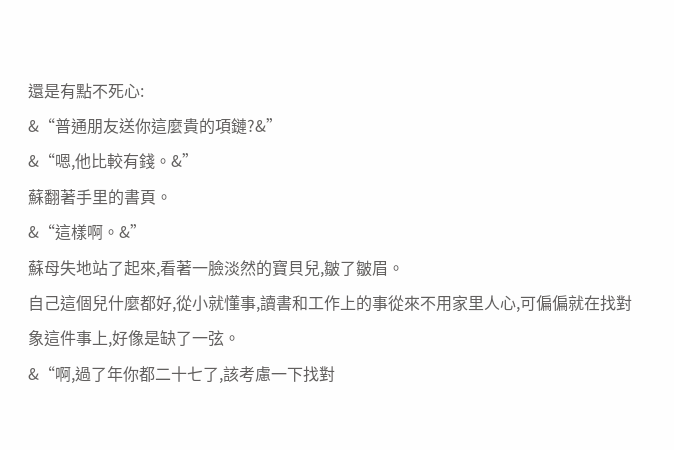還是有點不死心:
&“普通朋友送你這麼貴的項鏈?&”
&“嗯,他比較有錢。&”
蘇翻著手里的書頁。
&“這樣啊。&”
蘇母失地站了起來,看著一臉淡然的寶貝兒,皺了皺眉。
自己這個兒什麼都好,從小就懂事,讀書和工作上的事從來不用家里人心,可偏偏就在找對象這件事上,好像是缺了一弦。
&“啊,過了年你都二十七了,該考慮一下找對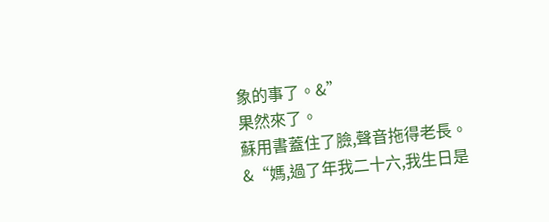象的事了。&”
果然來了。
蘇用書蓋住了臉,聲音拖得老長。
&“媽,過了年我二十六,我生日是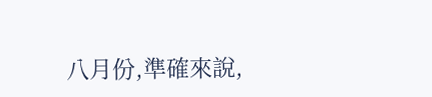八月份,準確來說,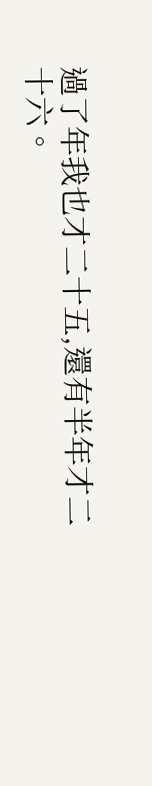過了年我也才二十五,還有半年才二十六。